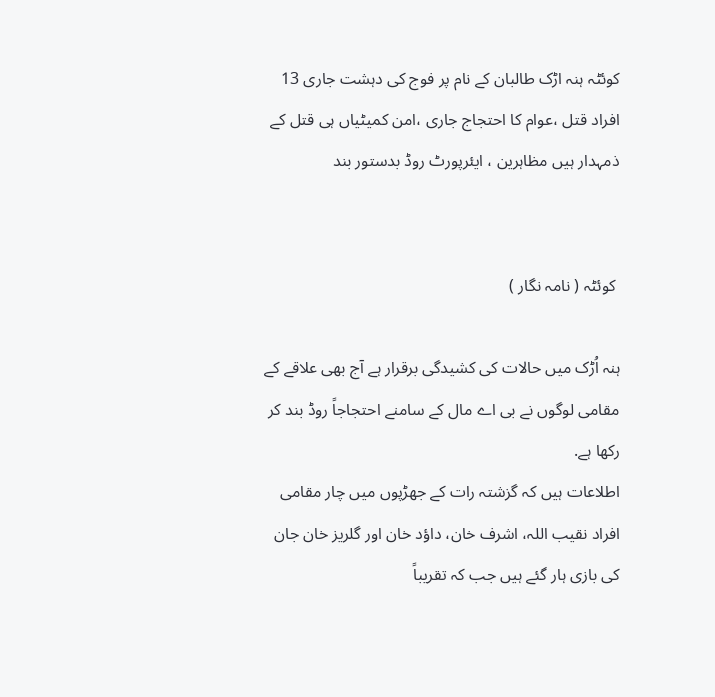کوئٹہ ہنہ اڑک طالبان کے نام پر فوج کی دہشت جاری 13 افراد قتل ،عوام کا احتجاج جاری ،امن کمیٹیاں ہی قتل کے ذمہدار ہیں مظاہرین ، ایئرپورٹ روڈ بدستور بند


 کوئٹہ ( نامہ نگار )

ہنہ اُڑک میں حالات کی کشیدگی برقرار ہے آج بھی علاقے کے مقامی لوگوں نے بی اے مال کے سامنے احتجاجاً روڈ بند کر رکھا ہے.
اطلاعات ہیں کہ گزشتہ رات کے جھڑپوں میں چار مقامی افراد نقیب اللہ، اشرف خان، داؤد خان اور گلریز خان جان کی بازی ہار گئے ہیں جب کہ تقریباً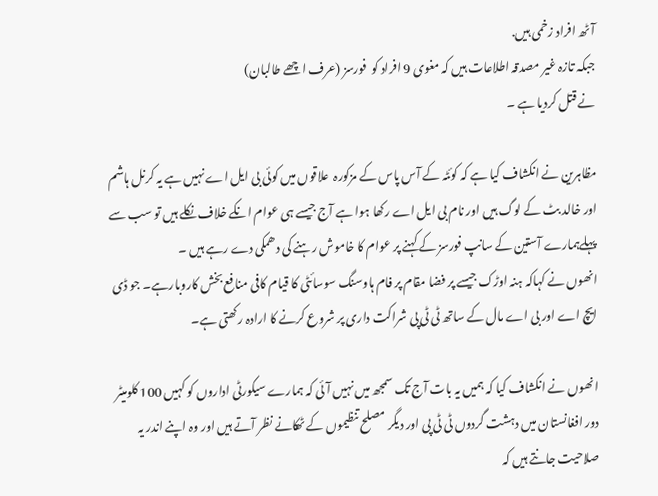آٹھ افراد زخمی ہیں.
جبکہ تازہ غیر مصدقہ اطلاعات ہیں کہ مغوی 9 افراد کو  فورسز (عرف اچھے طالبان)
نے قتل کردیا ہے ۔

مظاہرین نے انکشاف کیا ہے کہ کوئٹہ کے آس پاس کے مزکورہ  علاقوں میں کوئی بی ایل اے نہیں ہے یہ کرنل ہاشم اور خالد بٹ کے لوگ ہیں اور نام بی ایل اے رکھا ہوا ہے آج جیسے ہی عوام انکے خلاف نکلے ہیں تو سب سے پہلےہمارے آستین کے سانپ فورسز کے کہنے پر عوام کا خاموش رہنے کی دھمکی دے رہے ہیں ۔
انھوں نے کہاکہ ہنہ اوڑک جیسے پر فضا مقام پر فام ہاوسنگ سوسائٹی کا قیام کافی منافع بخش کاروبارہے۔ جو ڈی ایچ اے اور بی اے مال کے ساتھ ٹی ٹی پی شراکت داری پر شروع کرنے کا ارادہ رکھتی ہے۔

انھوں نے انکشاف کیا کہ ہمیں یہ بات آج تک سمجھ میں نہیں آئی کہ ہمارے سیکورٹی اداروں کو کہیں 100 کلومیٹر دور افغانستان میں دہشت گردوں ٹی ٹی پی اور دیگر مصلح تنظیموں کے ٹھکانے نظر آتے ہیں اور وہ اپنے اندر یہ صلاحیت جانتے ہیں کہ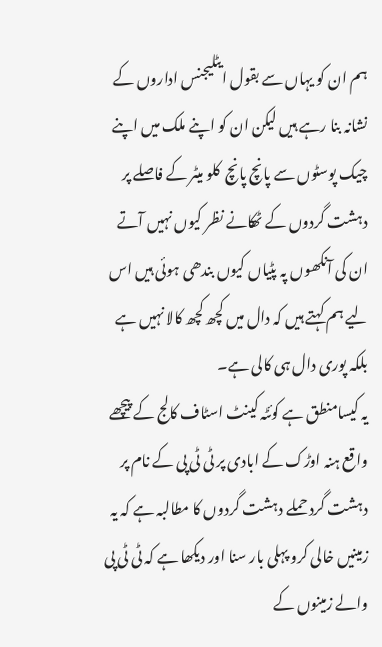ہم ان کو یہاں سے بقول ایٹلیجنس اداروں کے نشانہ بنا رہے ہیں لیکن ان کو اپنے ملک میں اپنے چیک پوسٹوں سے پانچ پانچ  کلو میٹر کے فاصلے پر دہشت گردوں کے ٹھکانے نظر کیوں نہیں آتے ان کی آنکھوں پہ پٹیاں کیوں بندھی ہوئی ہیں اس لیے ہم کہتے ہیں کہ دال میں کچھ کچھ کالا نہیں ہے بلکہ پوری دال ہی کالی ہے۔
یہ کیسامنطق ہے کوئٹہ کینٹ اسٹاف کالج کے پیچھے واقع ہنہ اوڑک کے ابادی پر ٹی ٹی پی کے نام پر دہشت گرد حملے دہشت گردوں کا مطالبہ ہے کہ یہ زمینیں خالی کرو پہلی بار سنا اور دیکھا ہے کہ ٹی ٹی پی والے زمینوں کے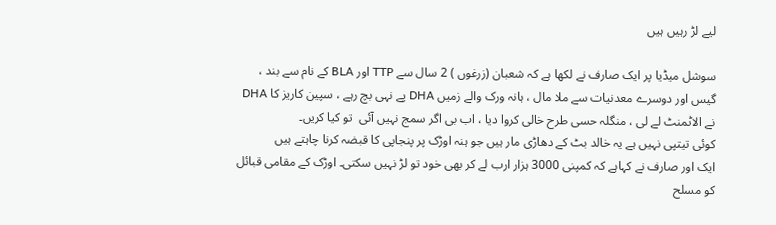لیے لڑ رہیں ہیں

سوشل میڈیا پر ایک صارف نے لکھا ہے کہ شعبان (زرغوں ) 2 سال سے TTP اور BLA کے نام سے بند ، گیس اور دوسرے معدنیات سے ملا مال ، ہانہ ورک والے زمیں DHA پے نہی بچ رہے ، سپین کاریز کا DHA نے الاٹمنٹ لے لی ، منگلہ حسی طرح خالی کروا دیا ، اب بی اگر سمج نہیں آئی  تو کیا کریں۔
کوئی تیتپی نہیں ہے یہ خالد بٹ کے دھاڑی مار ہیں جو ہنہ اوڑک پر پنجاپی کا قبضہ کرنا چاہتے ہیں
ایک اور صارف نے کہاہے کہ کمپنی 3000 ہزار ارب لے کر بھی خود تو لڑ نہیں سکتی۔ اوڑک کے مقامی قبائل کو مسلح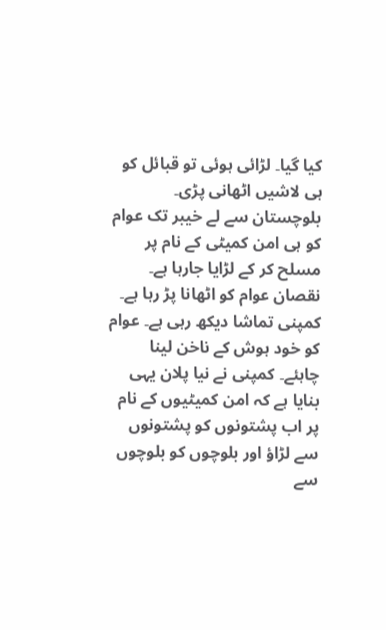کیا گیا۔ لڑائی ہوئی تو قبائل کو ہی لاشیں اٹھانی پڑی۔ بلوچستان سے لے خیبر تک عوام کو ہی امن کمیٹی کے نام پر مسلح کر کے لڑایا جارہا ہے۔ نقصان عوام کو اٹھانا پڑ رہا ہے۔ کمپنی تماشا دیکھ رہی ہے۔ عوام کو خود ہوش کے ناخن لینا چاہئے۔ کمپنی نے نیا پلان یہی بنایا ہے کہ امن کمیٹیوں کے نام پر اب پشتونوں کو پشتونوں سے لڑاؤ اور بلوچوں کو بلوچوں سے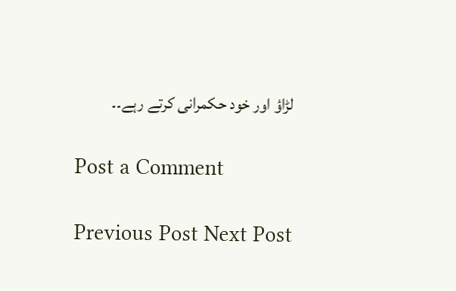لڑاؤ اور خود حکمرانی کرتے رہے۔۔

Post a Comment

Previous Post Next Post